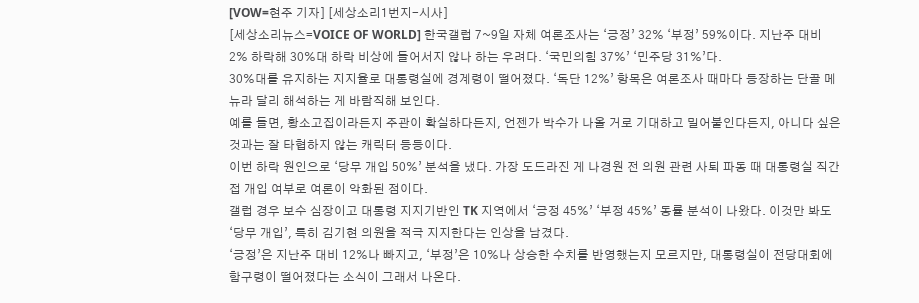[VOW=현주 기자] [세상소리1번지-시사]
[세상소리뉴스=VOICE OF WORLD] 한국갤럽 7~9일 자체 여론조사는 ‘긍정’ 32% ‘부정’ 59%이다. 지난주 대비 2% 하락해 30%대 하락 비상에 들어서지 않나 하는 우려다. ‘국민의힘 37%’ ‘민주당 31%’다.
30%대를 유지하는 지지율로 대통령실에 경계령이 떨어졌다. ‘독단 12%’ 항목은 여론조사 때마다 등장하는 단골 메뉴라 달리 해석하는 게 바람직해 보인다.
예를 들면, 황소고집이라든지 주관이 확실하다든지, 언젠가 박수가 나올 거로 기대하고 밀어붙인다든지, 아니다 싶은 것과는 잘 타협하지 않는 캐릭터 등등이다.
이번 하락 원인으로 ‘당무 개입 50%’ 분석을 냈다. 가장 도드라진 게 나경원 전 의원 관련 사퇴 파동 때 대통령실 직간접 개입 여부로 여론이 악화된 점이다.
갤럽 경우 보수 심장이고 대통령 지지기반인 TK 지역에서 ‘긍정 45%’ ‘부정 45%’ 동률 분석이 나왔다. 이것만 봐도 ‘당무 개입’, 특히 김기현 의원을 적극 지지한다는 인상을 남겼다.
‘긍정’은 지난주 대비 12%나 빠지고, ‘부정’은 10%나 상승한 수치를 반영했는지 모르지만, 대통령실이 전당대회에 함구령이 떨어졌다는 소식이 그래서 나온다.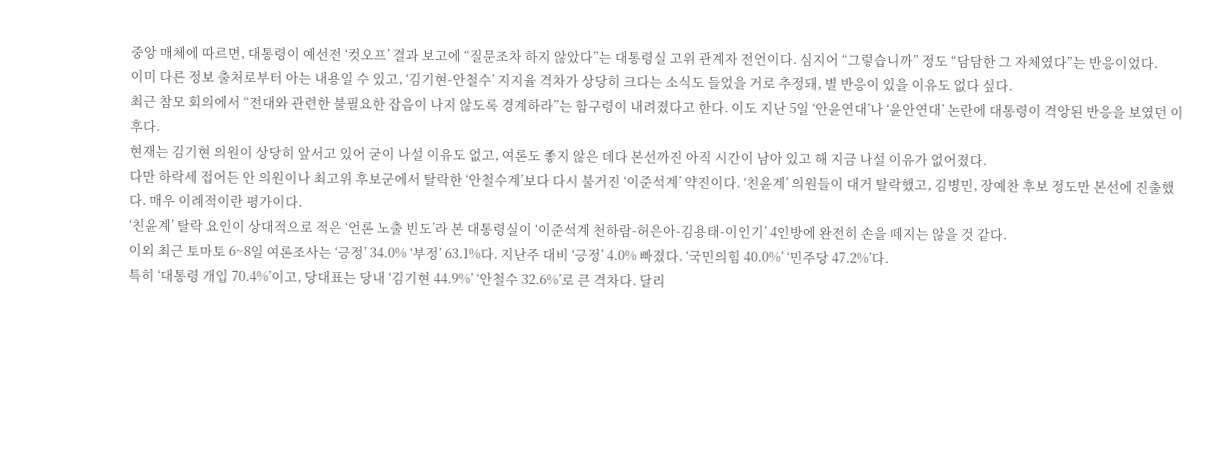중앙 매체에 따르면, 대통령이 예선전 ‘컷오프’ 결과 보고에 “질문조차 하지 않았다”는 대통령실 고위 관계자 전언이다. 심지어 “그렇습니까” 정도 “담담한 그 자체였다”는 반응이었다.
이미 다른 정보 출처로부터 아는 내용일 수 있고, ‘김기현-안철수’ 지지율 격차가 상당히 크다는 소식도 들었을 거로 추정돼, 별 반응이 있을 이유도 없다 싶다.
최근 참모 회의에서 “전대와 관련한 불필요한 잡음이 나지 않도록 경계하라”는 함구령이 내려졌다고 한다. 이도 지난 5일 ‘안윤연대’나 ‘윤안연대’ 논란에 대통령이 격앙된 반응을 보였던 이후다.
현재는 김기현 의원이 상당히 앞서고 있어 굳이 나설 이유도 없고, 여론도 좋지 않은 데다 본선까진 아직 시간이 남아 있고 해 지금 나설 이유가 없어졌다.
다만 하락세 접어든 안 의원이나 최고위 후보군에서 탈락한 ‘안철수계’보다 다시 불거진 ‘이준석계’ 약진이다. ‘친윤계’ 의원들이 대거 탈락했고, 김병민, 장예찬 후보 정도만 본선에 진출했다. 매우 이례적이란 평가이다.
‘친윤계’ 탈락 요인이 상대적으로 적은 ‘언론 노출 빈도’라 본 대통령실이 ‘이준석계 천하람-허은아-김용태-이인기’ 4인방에 완전히 손을 떼지는 않을 것 같다.
이외 최근 토마토 6~8일 여론조사는 ‘긍정’ 34.0% ‘부정’ 63.1%다. 지난주 대비 ‘긍정’ 4.0% 빠졌다. ‘국민의힘 40.0%’ ‘민주당 47.2%’다.
특히 ‘대통령 개입 70.4%’이고, 당대표는 당내 ‘김기현 44.9%’ ‘안철수 32.6%’로 큰 격차다. 달리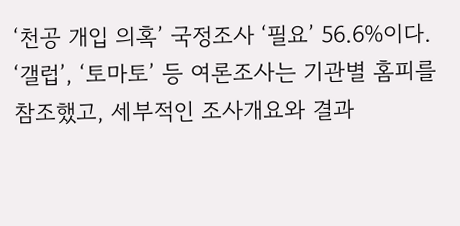‘천공 개입 의혹’ 국정조사 ‘필요’ 56.6%이다.
‘갤럽’, ‘토마토’ 등 여론조사는 기관별 홈피를 참조했고, 세부적인 조사개요와 결과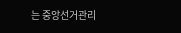는 중앙선거관리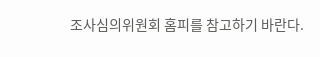조사심의위원회 홈피를 참고하기 바란다.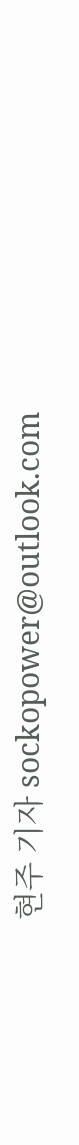현주 기자 sockopower@outlook.com